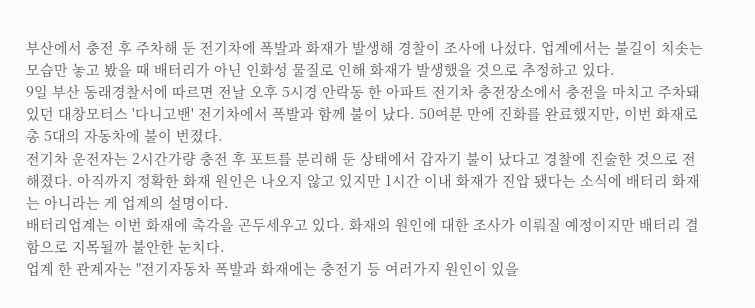부산에서 충전 후 주차해 둔 전기차에 폭발과 화재가 발생해 경찰이 조사에 나섰다. 업계에서는 불길이 치솟는 모습만 놓고 봤을 때 배터리가 아닌 인화성 물질로 인해 화재가 발생했을 것으로 추정하고 있다.
9일 부산 동래경찰서에 따르면 전날 오후 5시경 안락동 한 아파트 전기차 충전장소에서 충전을 마치고 주차돼 있던 대창모터스 '다니고밴' 전기차에서 폭발과 함께 불이 났다. 50여분 만에 진화를 완료했지만, 이번 화재로 총 5대의 자동차에 불이 번졌다.
전기차 운전자는 2시간가량 충전 후 포트를 분리해 둔 상태에서 갑자기 불이 났다고 경찰에 진술한 것으로 전해졌다. 아직까지 정확한 화재 원인은 나오지 않고 있지만 1시간 이내 화재가 진압 됐다는 소식에 배터리 화재는 아니라는 게 업계의 설명이다.
배터리업계는 이번 화재에 촉각을 곤두세우고 있다. 화재의 원인에 대한 조사가 이뤄질 예정이지만 배터리 결함으로 지목될까 불안한 눈치다.
업계 한 관계자는 "전기자동차 폭발과 화재에는 충전기 등 여러가지 원인이 있을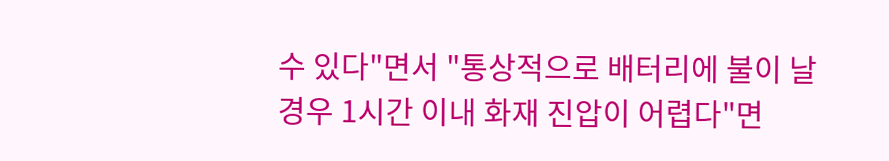수 있다"면서 "통상적으로 배터리에 불이 날 경우 1시간 이내 화재 진압이 어렵다"면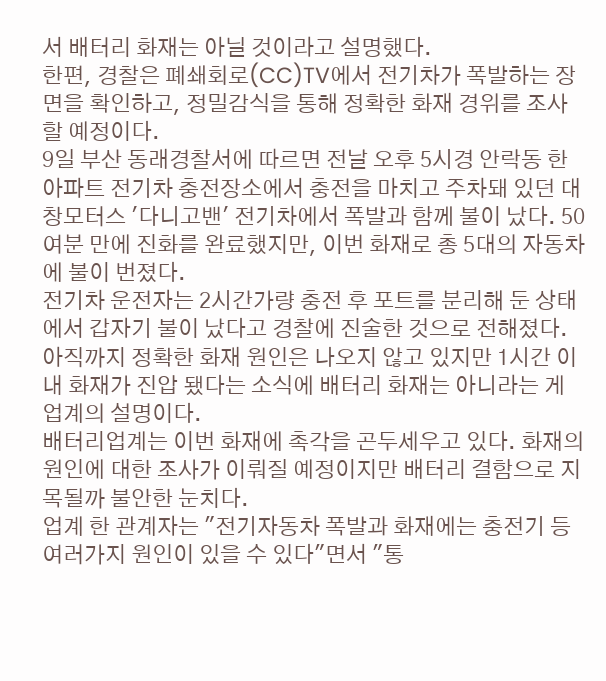서 배터리 화재는 아닐 것이라고 설명했다.
한편, 경찰은 폐쇄회로(CC)TV에서 전기차가 폭발하는 장면을 확인하고, 정밀감식을 통해 정확한 화재 경위를 조사할 예정이다.
9일 부산 동래경찰서에 따르면 전날 오후 5시경 안락동 한 아파트 전기차 충전장소에서 충전을 마치고 주차돼 있던 대창모터스 '다니고밴' 전기차에서 폭발과 함께 불이 났다. 50여분 만에 진화를 완료했지만, 이번 화재로 총 5대의 자동차에 불이 번졌다.
전기차 운전자는 2시간가량 충전 후 포트를 분리해 둔 상태에서 갑자기 불이 났다고 경찰에 진술한 것으로 전해졌다. 아직까지 정확한 화재 원인은 나오지 않고 있지만 1시간 이내 화재가 진압 됐다는 소식에 배터리 화재는 아니라는 게 업계의 설명이다.
배터리업계는 이번 화재에 촉각을 곤두세우고 있다. 화재의 원인에 대한 조사가 이뤄질 예정이지만 배터리 결함으로 지목될까 불안한 눈치다.
업계 한 관계자는 "전기자동차 폭발과 화재에는 충전기 등 여러가지 원인이 있을 수 있다"면서 "통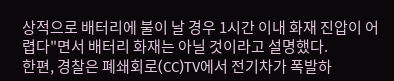상적으로 배터리에 불이 날 경우 1시간 이내 화재 진압이 어렵다"면서 배터리 화재는 아닐 것이라고 설명했다.
한편, 경찰은 폐쇄회로(CC)TV에서 전기차가 폭발하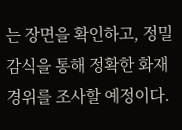는 장면을 확인하고, 정밀감식을 통해 정확한 화재 경위를 조사할 예정이다.